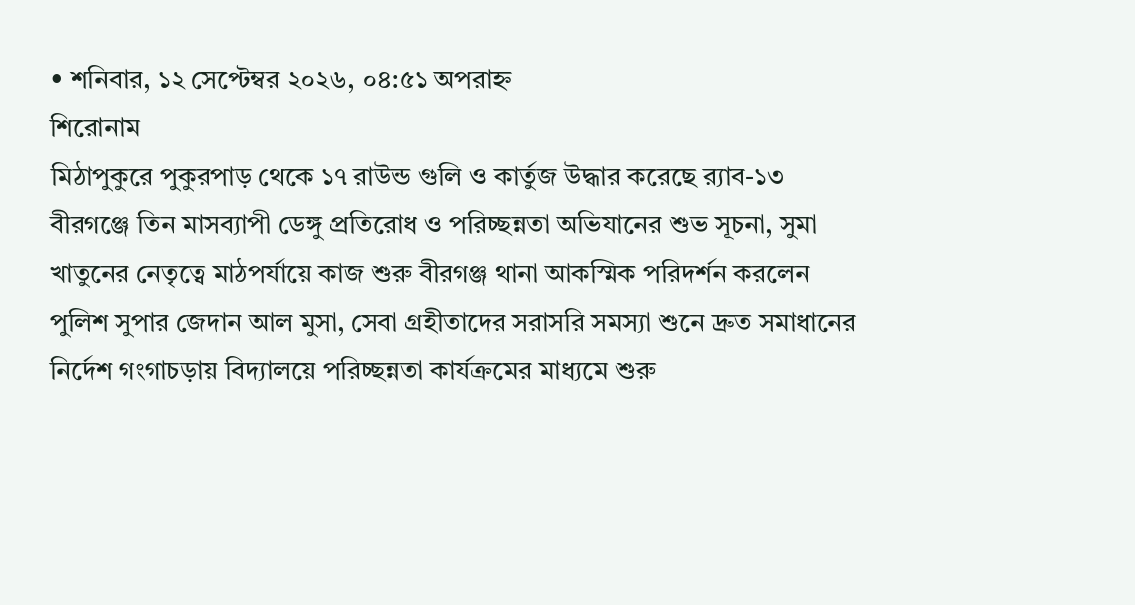• শনিবার, ১২ সেপ্টেম্বর ২০২৬, ০৪:৫১ অপরাহ্ন
শিরোনাম
মিঠাপুকুরে পুকুরপাড় থেকে ১৭ রাউন্ড গুলি ও কার্তুজ উদ্ধার করেছে র‌্যাব-১৩ বীরগঞ্জে তিন মাসব্যাপী ডেঙ্গু প্রতিরোধ ও পরিচ্ছন্নতা অভিযানের শুভ সূচনা, সুমা খাতুনের নেতৃত্বে মাঠপর্যায়ে কাজ শুরু বীরগঞ্জ থানা আকস্মিক পরিদর্শন করলেন পুলিশ সুপার জেদান আল মুসা, সেবা গ্রহীতাদের সরাসরি সমস্যা শুনে দ্রুত সমাধানের নির্দেশ গংগাচড়ায় বিদ্যালয়ে পরিচ্ছন্নতা কার্যক্রমের মাধ্যমে শুরু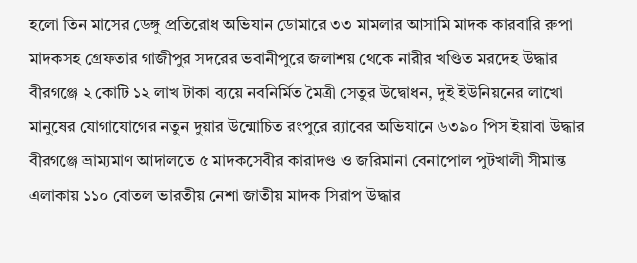হলো তিন মাসের ডেঙ্গু প্রতিরোধ অভিযান ডোমারে ৩৩ মামলার আসামি মাদক কারবারি রুপা মাদকসহ গ্রেফতার গাজীপুর সদরের ভবানীপুরে জলাশয় থেকে নারীর খণ্ডিত মরদেহ উদ্ধার বীরগঞ্জে ২ কোটি ১২ লাখ টাকা ব্যয়ে নবনির্মিত মৈত্রী সেতুর উদ্বোধন, দুই ইউনিয়নের লাখো মানুষের যোগাযোগের নতুন দুয়ার উন্মোচিত রংপুরে র‍্যাবের অভিযানে ৬৩৯০ পিস ইয়াবা উদ্ধার বীরগঞ্জে ভ্রাম্যমাণ আদালতে ৫ মাদকসেবীর কারাদণ্ড ও জরিমানা বেনাপোল পুটখালী সীমান্ত এলাকায় ১১০ বোতল ভারতীয় নেশা জাতীয় মাদক সিরাপ উদ্ধার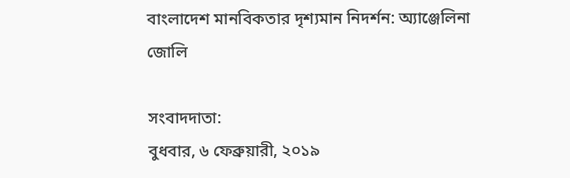বাংলাদেশ মানবিকতার দৃশ্যমান নিদর্শন: অ্যাঞ্জেলিনা জোলি

সংবাদদাতা:
বুধবার, ৬ ফেব্রুয়ারী, ২০১৯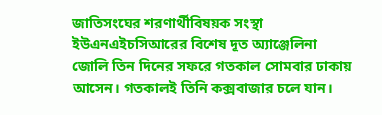জাতিসংঘের শরণার্থীবিষয়ক সংস্থা ইউএনএইচসিআরের বিশেষ দূত অ্যাঞ্জেলিনা জোলি তিন দিনের সফরে গতকাল সোমবার ঢাকায় আসেন। গতকালই তিনি কক্সবাজার চলে যান।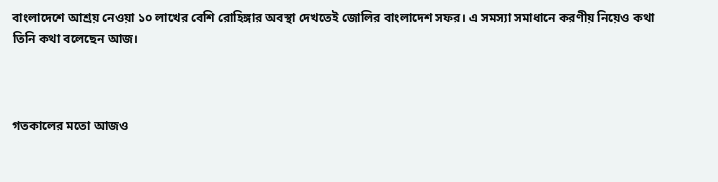বাংলাদেশে আশ্রয় নেওয়া ১০ লাখের বেশি রোহিঙ্গার অবস্থা দেখতেই জোলির বাংলাদেশ সফর। এ সমস্যা সমাধানে করণীয় নিয়েও কথা তিনি কথা বলেছেন আজ।



গতকালের মতো আজও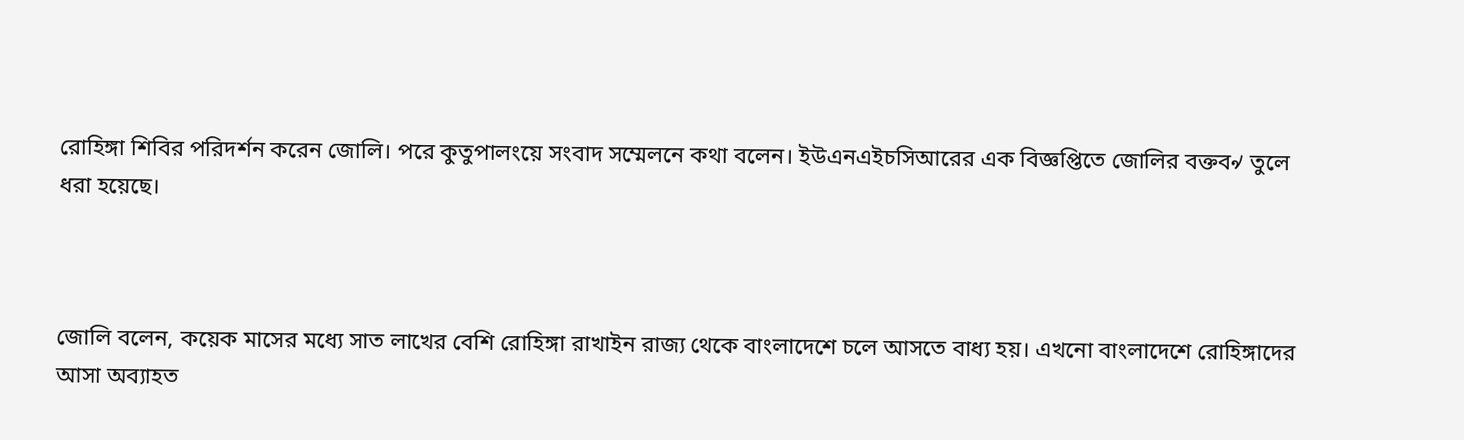রোহিঙ্গা শিবির পরিদর্শন করেন জোলি। পরে কুতুপালংয়ে সংবাদ সম্মেলনে কথা বলেন। ইউএনএইচসিআরের এক বিজ্ঞপ্তিতে জোলির বক্তব৵ তুলে ধরা হয়েছে।



জোলি বলেন, কয়েক মাসের মধ্যে সাত লাখের বেশি রোহিঙ্গা রাখাইন রাজ্য থেকে বাংলাদেশে চলে আসতে বাধ্য হয়। এখনো বাংলাদেশে রোহিঙ্গাদের আসা অব্যাহত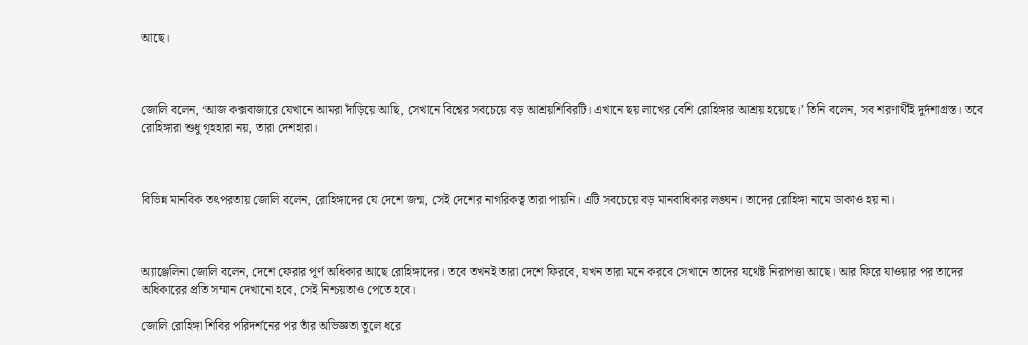আছে।



জোলি বলেন, ‘আজ কক্সবাজারে যেখানে আমরা দাঁড়িয়ে আছি, সেখানে বিশ্বের সবচেয়ে বড় আশ্রয়শিবিরটি। এখানে ছয় লাখের বেশি রোহিঙ্গার আশ্রয় হয়েছে।’ তিনি বলেন, সব শরণার্থীই দুর্দশাগ্রস্ত। তবে রোহিঙ্গারা শুধু গৃহহারা নয়, তারা দেশহারা।



বিভিন্ন মানবিক তৎপরতায় জোলি বলেন, রোহিঙ্গাদের যে দেশে জন্ম, সেই দেশের নাগরিকত্ব তারা পায়নি। এটি সবচেয়ে বড় মানবাধিকার লঙ্ঘন। তাদের রোহিঙ্গা নামে ডাকাও হয় না।



অ্যাঞ্জেলিনা জোলি বলেন, দেশে ফেরার পূর্ণ অধিকার আছে রোহিঙ্গাদের। তবে তখনই তারা দেশে ফিরবে, যখন তারা মনে করবে সেখানে তাদের যথেষ্ট নিরাপত্তা আছে। আর ফিরে যাওয়ার পর তাদের অধিকারের প্রতি সম্মান দেখানো হবে, সেই নিশ্চয়তাও পেতে হবে।

জোলি রোহিঙ্গা শিবির পরিদর্শনের পর তাঁর অভিজ্ঞতা তুলে ধরে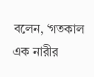বলেন, ‘গতকাল এক নারীর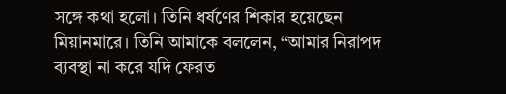সঙ্গে কথা হলো। তিনি ধর্ষণের শিকার হয়েছেন মিয়ানমারে। তিনি আমাকে বললেন, “আমার নিরাপদ ব্যবস্থা না করে যদি ফেরত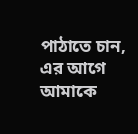পাঠাতে চান, এর আগে আমাকে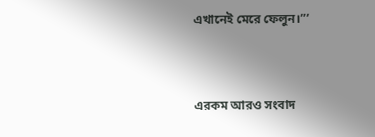এখানেই মেরে ফেলুন।”’


এরকম আরও সংবাদ